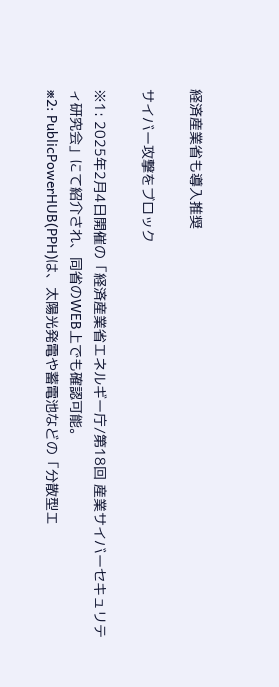経済産業省も導入推奨

サイバー攻撃をブロック

※1: 2025年2月4日開催の「経済産業省エネルギー庁/第18回 産業サイバーセキュリティ研究会」にて紹介され、同省のWEB上でも確認可能。
※2: PublicPowerHUB(PPH)は、太陽光発電や蓄電池などの「分散型エ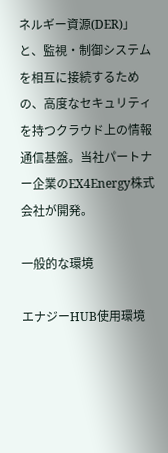ネルギー資源(DER)」と、監視・制御システムを相互に接続するための、高度なセキュリティを持つクラウド上の情報通信基盤。当社パートナー企業のEX4Energy株式会社が開発。

一般的な環境

エナジーHUB使用環境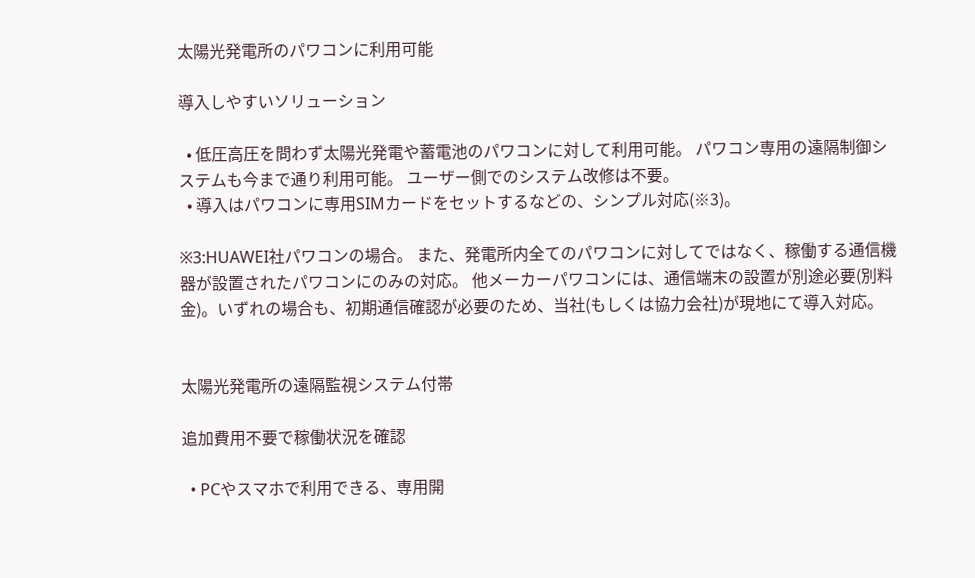太陽光発電所のパワコンに利用可能

導入しやすいソリューション

  • 低圧高圧を問わず太陽光発電や蓄電池のパワコンに対して利用可能。 パワコン専用の遠隔制御システムも今まで通り利用可能。 ユーザー側でのシステム改修は不要。
  • 導入はパワコンに専用SIMカードをセットするなどの、シンプル対応(※3)。

※3:HUAWEI社パワコンの場合。 また、発電所内全てのパワコンに対してではなく、稼働する通信機器が設置されたパワコンにのみの対応。 他メーカーパワコンには、通信端末の設置が別途必要(別料金)。いずれの場合も、初期通信確認が必要のため、当社(もしくは協力会社)が現地にて導入対応。


太陽光発電所の遠隔監視システム付帯

追加費用不要で稼働状況を確認

  • PCやスマホで利用できる、専用開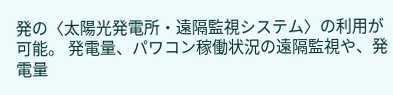発の〈太陽光発電所・遠隔監視システム〉の利用が可能。 発電量、パワコン稼働状況の遠隔監視や、発電量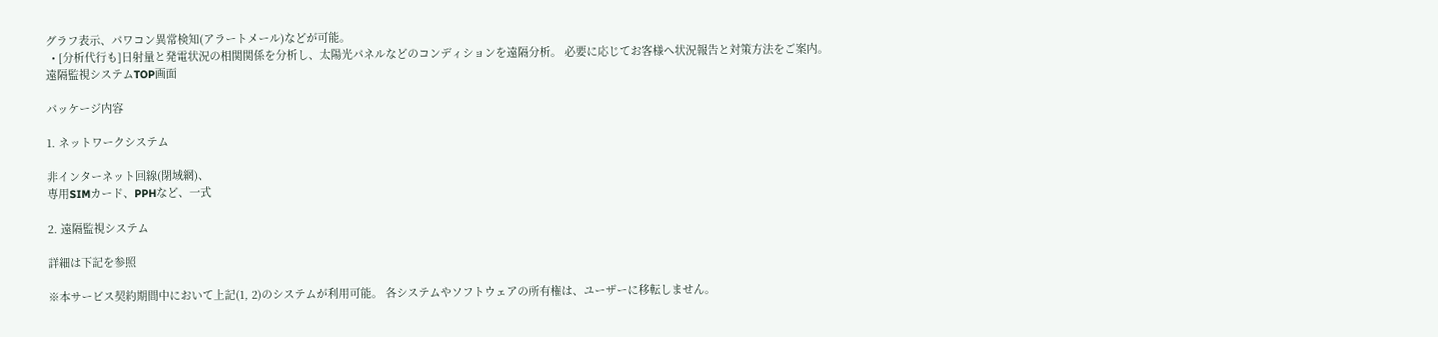グラフ表示、パワコン異常検知(アラートメール)などが可能。
  • [分析代行も]日射量と発電状況の相関関係を分析し、太陽光パネルなどのコンディションを遠隔分析。 必要に応じてお客様へ状況報告と対策方法をご案内。
遠隔監視システムTOP画面

パッケージ内容

1. ネットワークシステム

非インターネット回線(閉域網)、
専用SIMカード、PPHなど、一式

2. 遠隔監視システム

詳細は下記を参照

※本サービス契約期間中において上記(1, 2)のシステムが利用可能。 各システムやソフトウェアの所有権は、ユーザーに移転しません。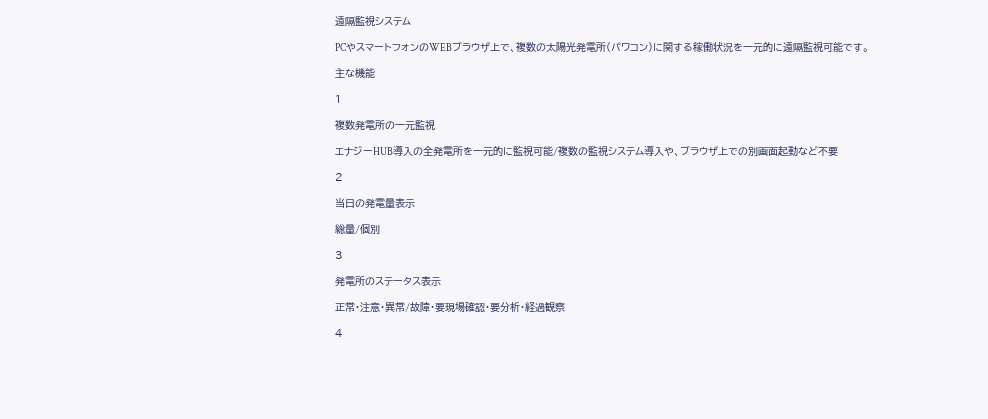遠隔監視システム

PCやスマートフォンのWEBブラウザ上で、複数の太陽光発電所(パワコン)に関する稼働状況を一元的に遠隔監視可能です。

主な機能

1

複数発電所の一元監視

エナジーHUB導入の全発電所を一元的に監視可能/複数の監視システム導入や、ブラウザ上での別画面起動など不要

2

当日の発電量表示

総量/個別

3

発電所のステータス表示

正常・注意・異常/故障・要現場確認・要分析・経過観察

4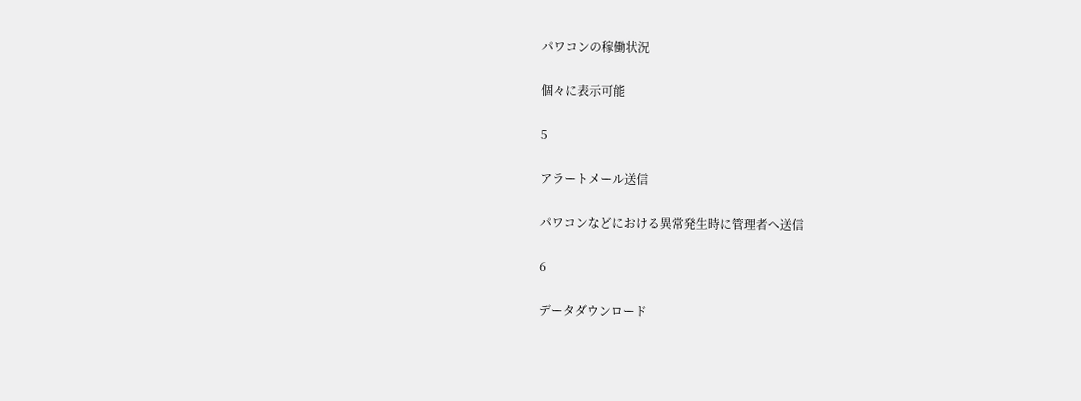パワコンの稼働状況

個々に表示可能

5

アラートメール送信

パワコンなどにおける異常発生時に管理者へ送信

6

データダウンロード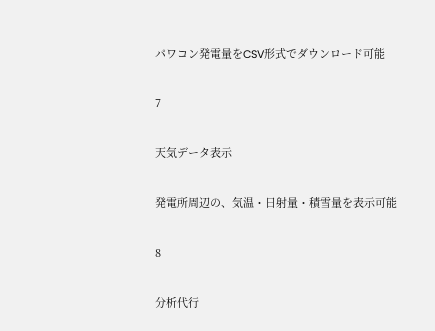パワコン発電量をCSV形式でダウンロード可能

7

天気データ表示

発電所周辺の、気温・日射量・積雪量を表示可能

8

分析代行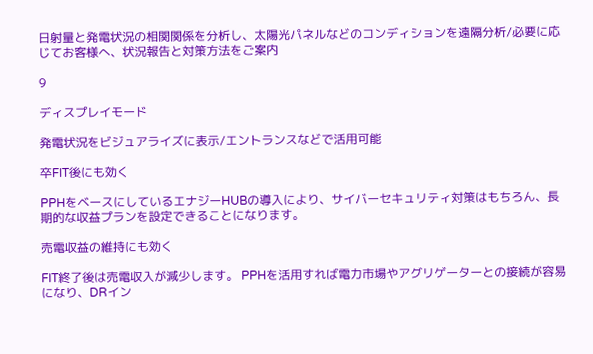日射量と発電状況の相関関係を分析し、太陽光パネルなどのコンディションを遠隔分析/必要に応じてお客様へ、状況報告と対策方法をご案内

9

ディスプレイモード

発電状況をビジュアライズに表示/エントランスなどで活用可能

卒FIT後にも効く

PPHをベースにしているエナジーHUBの導入により、サイバーセキュリティ対策はもちろん、長期的な収益プランを設定できることになります。

売電収益の維持にも効く

FIT終了後は売電収入が減少します。 PPHを活用すれば電力市場やアグリゲーターとの接続が容易になり、DRイン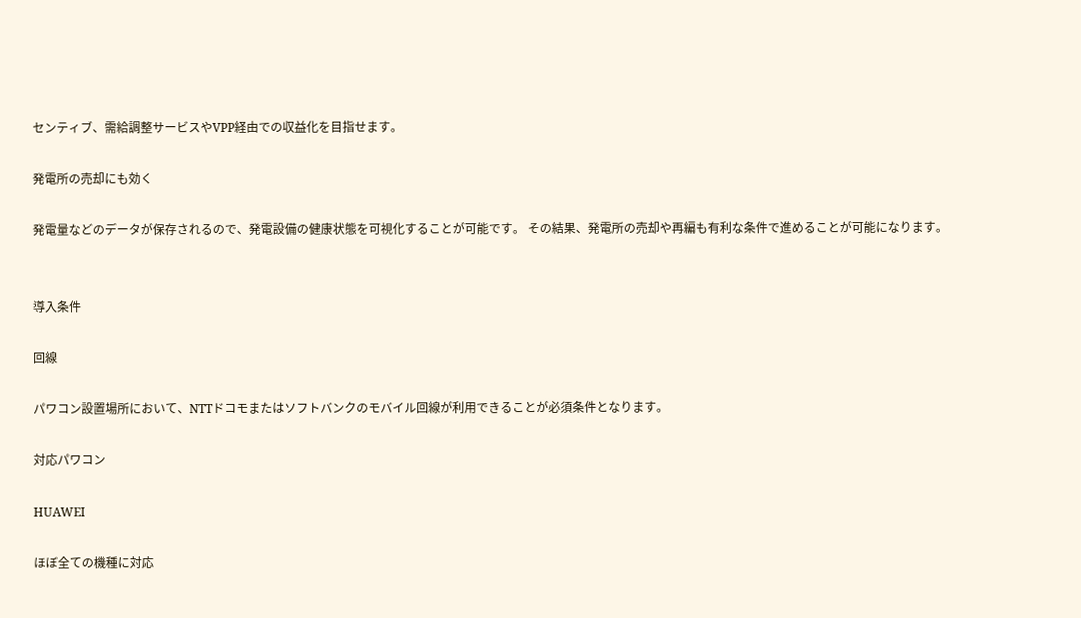センティブ、需給調整サービスやVPP経由での収益化を目指せます。

発電所の売却にも効く

発電量などのデータが保存されるので、発電設備の健康状態を可視化することが可能です。 その結果、発電所の売却や再編も有利な条件で進めることが可能になります。


導入条件

回線

パワコン設置場所において、NTTドコモまたはソフトバンクのモバイル回線が利用できることが必須条件となります。

対応パワコン

HUAWEI

ほぼ全ての機種に対応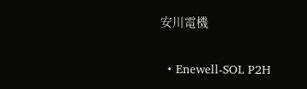安川電機

  • Enewell‐SOL P2H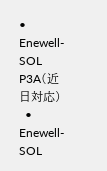• Enewell‐SOL P3A(近日対応)
  • Enewell‐SOL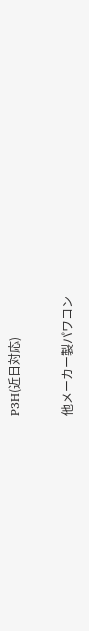P3H(近日対応)

他メーカー製パワコン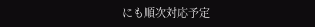にも順次対応予定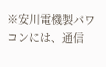※安川電機製パワコンには、通信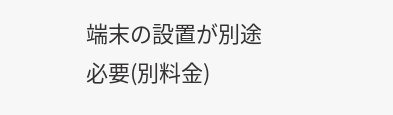端末の設置が別途必要(別料金)